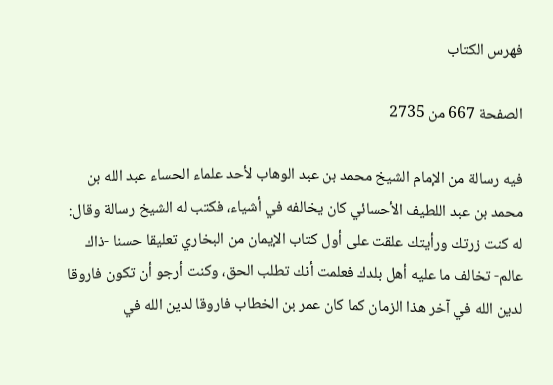فهرس الكتاب

الصفحة 667 من 2735

فيه رسالة من الإمام الشيخ محمد بن عبد الوهاب لأحد علماء الحساء عبد الله بن محمد بن عبد اللطيف الأحسائي كان يخالفه في أشياء، فكتب له الشيخ رسالة وقال: له كنت زرتك ورأيتك علقت على أول كتاب الإيمان من البخاري تعليقا حسنا -ذاك عالم- تخالف ما عليه أهل بلدك فعلمت أنك تطلب الحق، وكنت أرجو أن تكون فاروقا لدين الله في آخر هذا الزمان كما كان عمر بن الخطاب فاروقا لدين الله في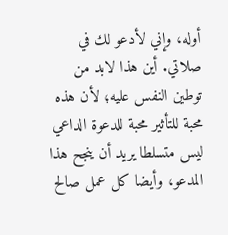أوله، وإني لأدعو لك في صلاتي. أين هذا لابد من توطين النفس عليه؛ لأن هذه محبة للتأثير محبة للدعوة الداعي ليس متسلطا يريد أن ينجح هذا المدعو، وأيضا كل عمل صالح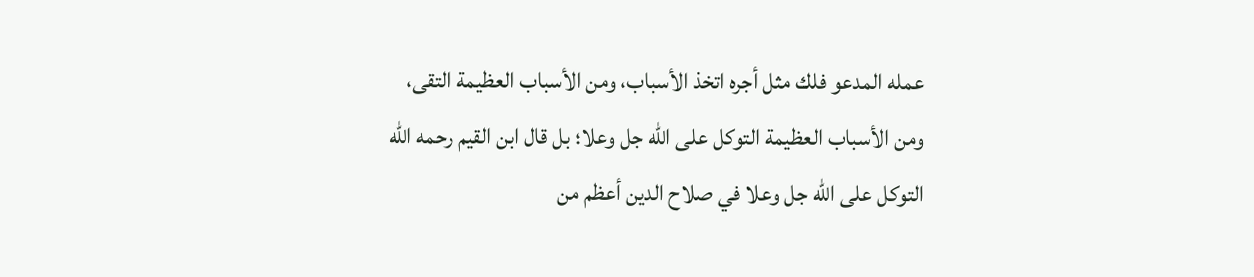عمله المدعو فلك مثل أجره اتخذ الأسباب، ومن الأسباب العظيمة التقى، ومن الأسباب العظيمة التوكل على الله جل وعلا؛ بل قال ابن القيم رحمه الله التوكل على الله جل وعلا في صلاح الدين أعظم من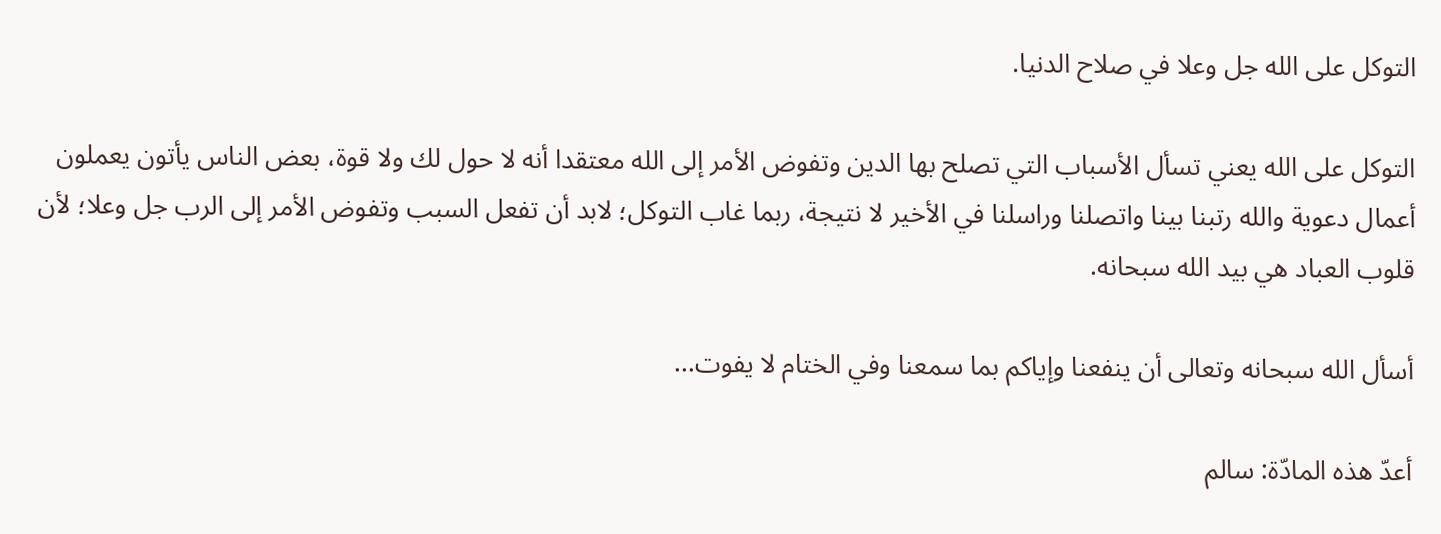التوكل على الله جل وعلا في صلاح الدنيا.

التوكل على الله يعني تسأل الأسباب التي تصلح بها الدين وتفوض الأمر إلى الله معتقدا أنه لا حول لك ولا قوة، بعض الناس يأتون يعملون أعمال دعوية والله رتبنا بينا واتصلنا وراسلنا في الأخير لا نتيجة، ربما غاب التوكل؛ لابد أن تفعل السبب وتفوض الأمر إلى الرب جل وعلا؛ لأن قلوب العباد هي بيد الله سبحانه.

أسأل الله سبحانه وتعالى أن ينفعنا وإياكم بما سمعنا وفي الختام لا يفوت...

أعدّ هذه المادّة: سالم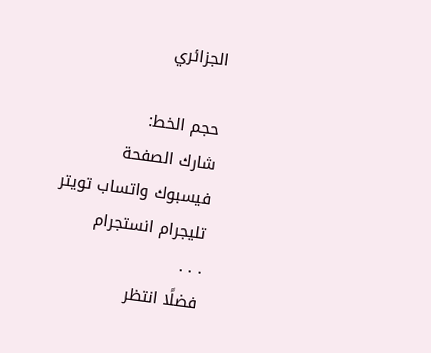الجزائري

حجم الخط:
شارك الصفحة
فيسبوك واتساب تويتر تليجرام انستجرام
. . .
فضلًا انتظر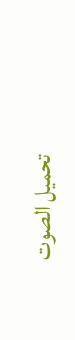تحميل الصوت